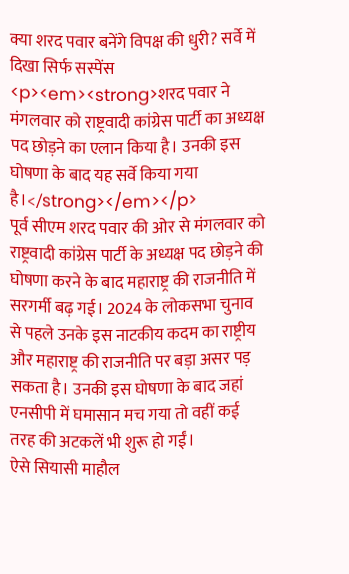क्या शरद पवार बनेंगे विपक्ष की धुरी? सर्वे में दिखा सिर्फ सस्पेंस
<p><em><strong>शरद पवार ने मंगलवार को राष्ट्रवादी कांग्रेस पार्टी का अध्यक्ष पद छोड़ने का एलान किया है। उनकी इस घोषणा के बाद यह सर्वे किया गया है।</strong></em></p>
पूर्व सीएम शरद पवार की ओर से मंगलवार को राष्ट्रवादी कांग्रेस पार्टी के अध्यक्ष पद छोड़ने की घोषणा करने के बाद महाराष्ट्र की राजनीति में सरगर्मी बढ़ गई। 2024 के लोकसभा चुनाव से पहले उनके इस नाटकीय कदम का राष्ट्रीय और महाराष्ट्र की राजनीति पर बड़ा असर पड़ सकता है। उनकी इस घोषणा के बाद जहां एनसीपी में घमासान मच गया तो वहीं कई तरह की अटकलें भी शुरू हो गईं।
ऐसे सियासी माहौल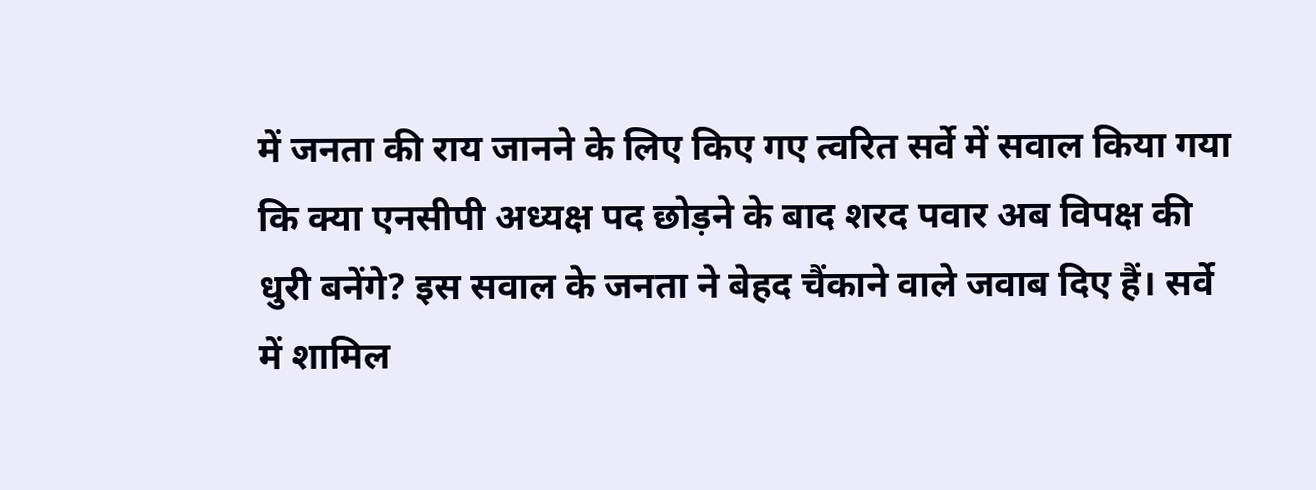में जनता की राय जानने के लिए किए गए त्वरित सर्वे में सवाल किया गया कि क्या एनसीपी अध्यक्ष पद छोड़ने के बाद शरद पवार अब विपक्ष की धुरी बनेंगे? इस सवाल के जनता ने बेहद चैंकाने वाले जवाब दिए हैं। सर्वे में शामिल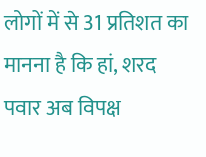लोगों में से 31 प्रतिशत का मानना है कि हां, शरद पवार अब विपक्ष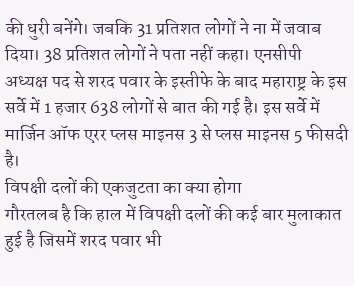की धुरी बनेंगे। जबकि 31 प्रतिशत लोगों ने ना में जवाब दिया। 38 प्रतिशत लोगों ने पता नहीं कहा। एनसीपी अध्यक्ष पद से शरद पवार के इस्तीफे के बाद महाराष्ट्र के इस सर्वे में 1 हजार 638 लोगों से बात की गई है। इस सर्वे में मार्जिन ऑफ एरर प्लस माइनस 3 से प्लस माइनस 5 फीसदी है।
विपक्षी दलों की एकजुटता का क्या होगा
गौरतलब है कि हाल में विपक्षी दलों की कई बार मुलाकात हुई है जिसमें शरद पवार भी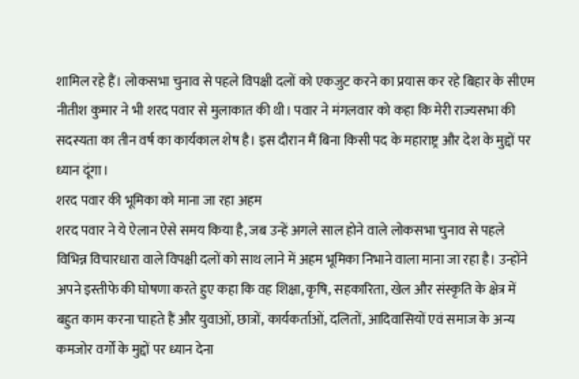शामिल रहे हैं। लोकसभा चुनाव से पहले विपक्षी दलों को एकजुट करने का प्रयास कर रहे बिहार के सीएम नीतीश कुमार ने भी शरद पवार से मुलाकात की थी। पवार ने मंगलवार को कहा कि मेरी राज्यसभा की सदस्यता का तीन वर्ष का कार्यकाल शेष है। इस दौरान मैं बिना किसी पद के महाराष्ट्र और देश के मुद्दों पर ध्यान दूंगा।
शरद पवार की भूमिका को माना जा रहा अहम
शरद पवार ने ये ऐलान ऐसे समय किया है, जब उन्हें अगले साल होने वाले लोकसभा चुनाव से पहले विभिन्न विचारधारा वाले विपक्षी दलों को साथ लाने में अहम भूमिका निभाने वाला माना जा रहा है। उन्होंने अपने इस्तीफे की घोषणा करते हुए कहा कि वह शिक्षा, कृषि, सहकारिता, खेल और संस्कृति के क्षेत्र में बहुत काम करना चाहते हैं और युवाओं, छात्रों, कार्यकर्ताओं, दलितों, आदिवासियों एवं समाज के अन्य कमजोर वर्गों के मुद्दों पर ध्यान देना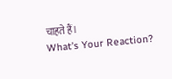चाहते हैं।
What's Your Reaction?